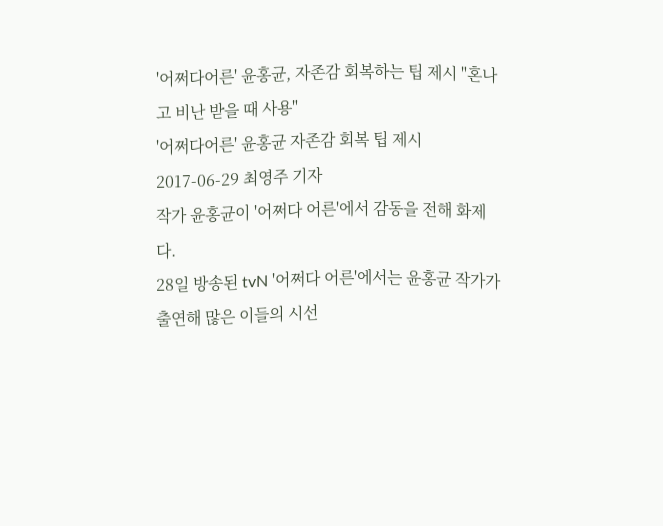'어쩌다어른' 윤홍균, 자존감 회복하는 팁 제시 "혼나고 비난 받을 때 사용"
'어쩌다어른' 윤홍균 자존감 회복 팁 제시
2017-06-29 최영주 기자
작가 윤홍균이 '어쩌다 어른'에서 감동을 전해 화제다.
28일 방송된 tvN '어쩌다 어른'에서는 윤홍균 작가가 출연해 많은 이들의 시선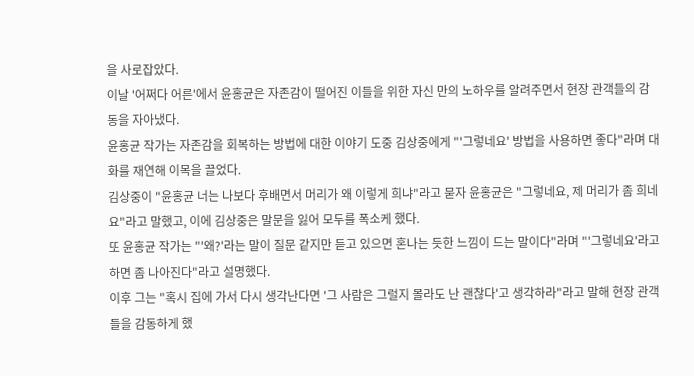을 사로잡았다.
이날 '어쩌다 어른'에서 윤홍균은 자존감이 떨어진 이들을 위한 자신 만의 노하우를 알려주면서 현장 관객들의 감동을 자아냈다.
윤홍균 작가는 자존감을 회복하는 방법에 대한 이야기 도중 김상중에게 "'그렇네요' 방법을 사용하면 좋다"라며 대화를 재연해 이목을 끌었다.
김상중이 "윤홍균 너는 나보다 후배면서 머리가 왜 이렇게 희냐"라고 묻자 윤홍균은 "그렇네요, 제 머리가 좀 희네요"라고 말했고, 이에 김상중은 말문을 잃어 모두를 폭소케 했다.
또 윤홍균 작가는 "'왜?'라는 말이 질문 같지만 듣고 있으면 혼나는 듯한 느낌이 드는 말이다"라며 "'그렇네요'라고 하면 좀 나아진다"라고 설명했다.
이후 그는 "혹시 집에 가서 다시 생각난다면 '그 사람은 그럴지 몰라도 난 괜찮다'고 생각하라"라고 말해 현장 관객들을 감동하게 했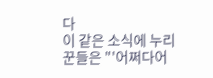다
이 같은 소식에 누리꾼들은 "'어쩌다어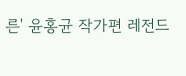른' 윤홍균 작가편 레전드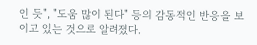인 듯", "도움 많이 된다" 등의 감동적인 반응을 보이고 있는 것으로 알려졌다.